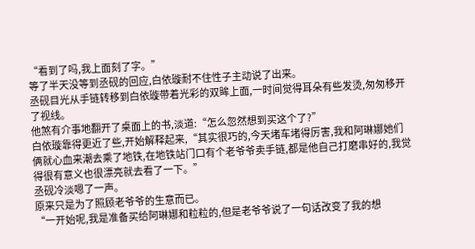“看到了吗,我上面刻了字。”
等了半天没等到丞砚的回应,白依璇耐不住性子主动说了出来。
丞砚目光从手链转移到白依璇带着光彩的双眸上面,一时间觉得耳朵有些发烫,匆匆移开了视线。
他煞有介事地翻开了桌面上的书,淡道:“怎么忽然想到买这个了?”
白依璇靠得更近了些,开始解释起来,“其实很巧的,今天堵车堵得厉害,我和阿琳娜她们俩就心血来潮去乘了地铁,在地铁站门口有个老爷爷卖手链,都是他自己打磨串好的,我觉得很有意义也很漂亮就去看了一下。”
丞砚冷淡嗯了一声。
原来只是为了照顾老爷爷的生意而已。
“一开始呢,我是准备买给阿琳娜和粒粒的,但是老爷爷说了一句话改变了我的想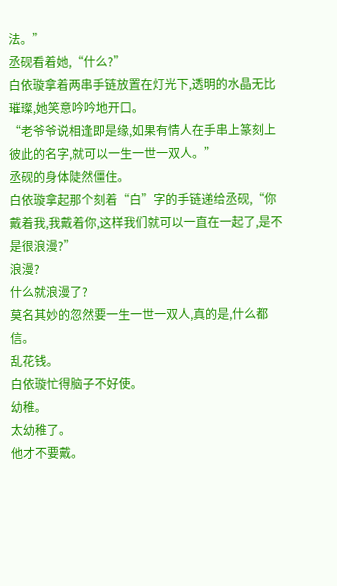法。”
丞砚看着她,“什么?”
白依璇拿着两串手链放置在灯光下,透明的水晶无比璀璨,她笑意吟吟地开口。
“老爷爷说相逢即是缘,如果有情人在手串上篆刻上彼此的名字,就可以一生一世一双人。”
丞砚的身体陡然僵住。
白依璇拿起那个刻着“白”字的手链递给丞砚,“你戴着我,我戴着你,这样我们就可以一直在一起了,是不是很浪漫?”
浪漫?
什么就浪漫了?
莫名其妙的忽然要一生一世一双人,真的是,什么都信。
乱花钱。
白依璇忙得脑子不好使。
幼稚。
太幼稚了。
他才不要戴。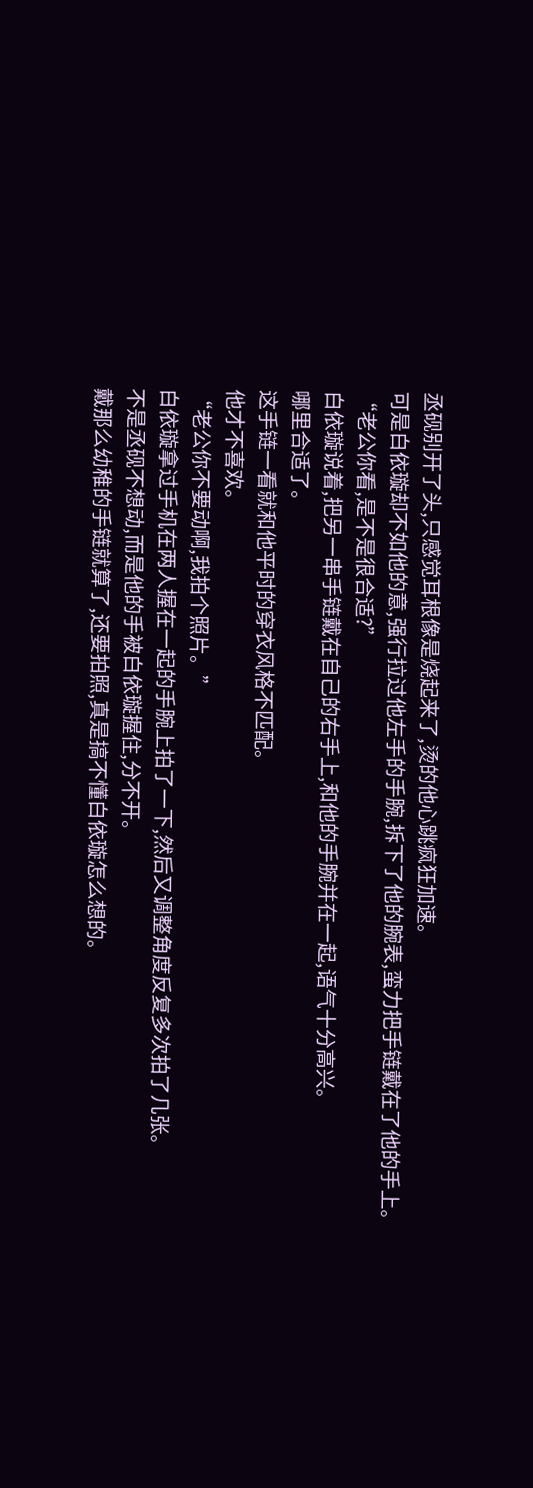丞砚别开了头,只感觉耳根像是烧起来了,烫的他心跳疯狂加速。
可是白依璇却不如他的意,强行拉过他左手的手腕,拆下了他的腕表,蛮力把手链戴在了他的手上。
“老公你看,是不是很合适?”
白依璇说着,把另一串手链戴在自己的右手上,和他的手腕并在一起,语气十分高兴。
哪里合适了。
这手链一看就和他平时的穿衣风格不匹配。
他才不喜欢。
“老公你不要动啊,我拍个照片。”
白依璇拿过手机在两人握在一起的手腕上拍了一下,然后又调整角度反复多次拍了几张。
不是丞砚不想动,而是他的手被白依璇握住,分不开。
戴那么幼稚的手链就算了,还要拍照,真是搞不懂白依璇怎么想的。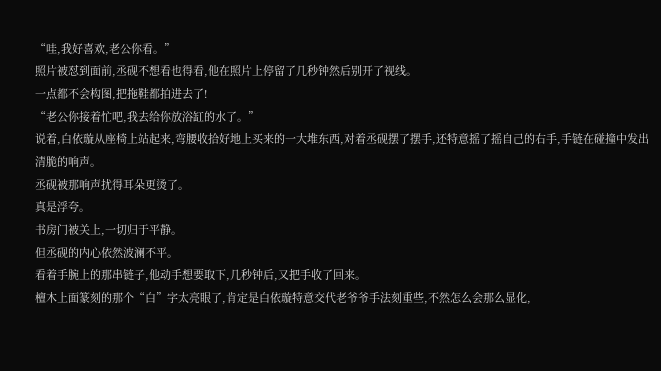“哇,我好喜欢,老公你看。”
照片被怼到面前,丞砚不想看也得看,他在照片上停留了几秒钟然后别开了视线。
一点都不会构图,把拖鞋都拍进去了!
“老公你接着忙吧,我去给你放浴缸的水了。”
说着,白依璇从座椅上站起来,弯腰收拾好地上买来的一大堆东西,对着丞砚摆了摆手,还特意摇了摇自己的右手,手链在碰撞中发出清脆的响声。
丞砚被那响声扰得耳朵更烫了。
真是浮夸。
书房门被关上,一切归于平静。
但丞砚的内心依然波澜不平。
看着手腕上的那串链子,他动手想要取下,几秒钟后,又把手收了回来。
檀木上面篆刻的那个“白”字太亮眼了,肯定是白依璇特意交代老爷爷手法刻重些,不然怎么会那么显化,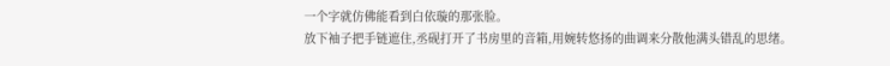一个字就仿佛能看到白依璇的那张脸。
放下袖子把手链遮住,丞砚打开了书房里的音箱,用婉转悠扬的曲调来分散他满头错乱的思绪。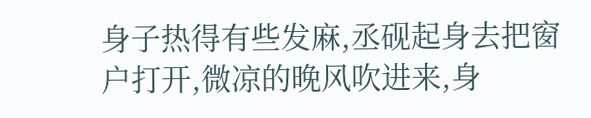身子热得有些发麻,丞砚起身去把窗户打开,微凉的晚风吹进来,身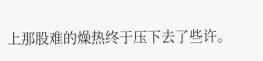上那股难的燥热终于压下去了些许。